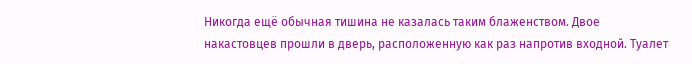Никогда ещё обычная тишина не казалась таким блаженством. Двое накастовцев прошли в дверь, расположенную как раз напротив входной. Туалет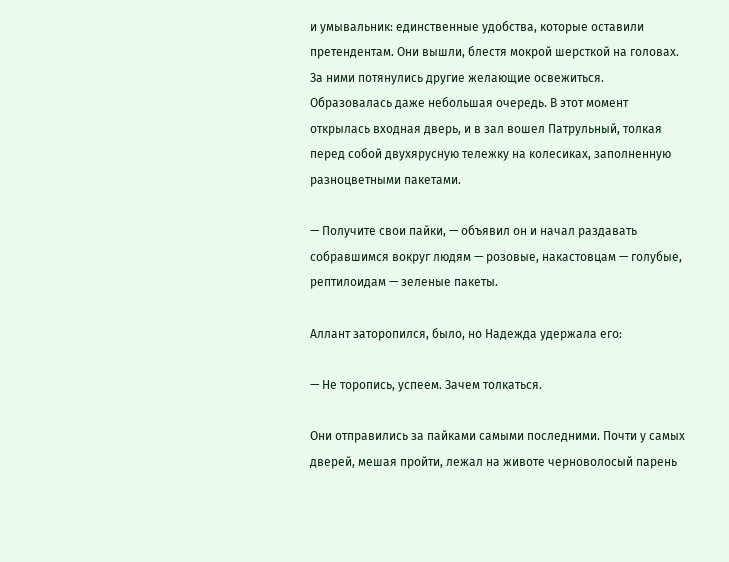и умывальник: единственные удобства, которые оставили претендентам. Они вышли, блестя мокрой шерсткой на головах. За ними потянулись другие желающие освежиться. Образовалась даже небольшая очередь. В этот момент открылась входная дверь, и в зал вошел Патрульный, толкая перед собой двухярусную тележку на колесиках, заполненную разноцветными пакетами.

— Получите свои пайки, — объявил он и начал раздавать собравшимся вокруг людям — розовые, накастовцам — голубые, рептилоидам — зеленые пакеты.

Аллант заторопился, было, но Надежда удержала его:

— Не торопись, успеем. Зачем толкаться.

Они отправились за пайками самыми последними. Почти у самых дверей, мешая пройти, лежал на животе черноволосый парень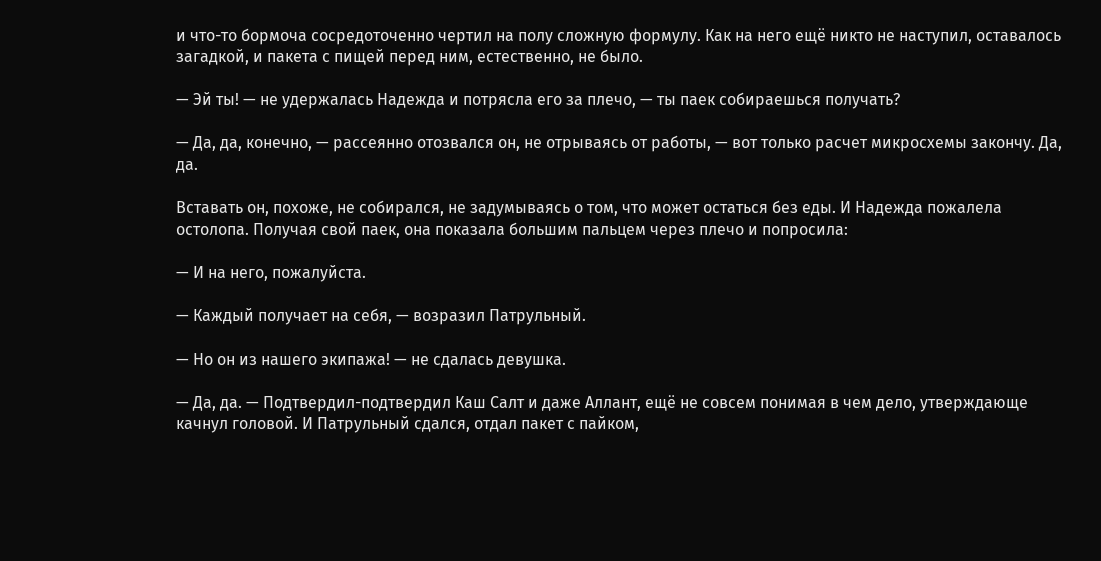и что-то бормоча сосредоточенно чертил на полу сложную формулу. Как на него ещё никто не наступил, оставалось загадкой, и пакета с пищей перед ним, естественно, не было.

— Эй ты! — не удержалась Надежда и потрясла его за плечо, — ты паек собираешься получать?

— Да, да, конечно, — рассеянно отозвался он, не отрываясь от работы, — вот только расчет микросхемы закончу. Да, да.

Вставать он, похоже, не собирался, не задумываясь о том, что может остаться без еды. И Надежда пожалела остолопа. Получая свой паек, она показала большим пальцем через плечо и попросила:

— И на него, пожалуйста.

— Каждый получает на себя, — возразил Патрульный.

— Но он из нашего экипажа! — не сдалась девушка.

— Да, да. — Подтвердил-подтвердил Каш Салт и даже Аллант, ещё не совсем понимая в чем дело, утверждающе качнул головой. И Патрульный сдался, отдал пакет с пайком,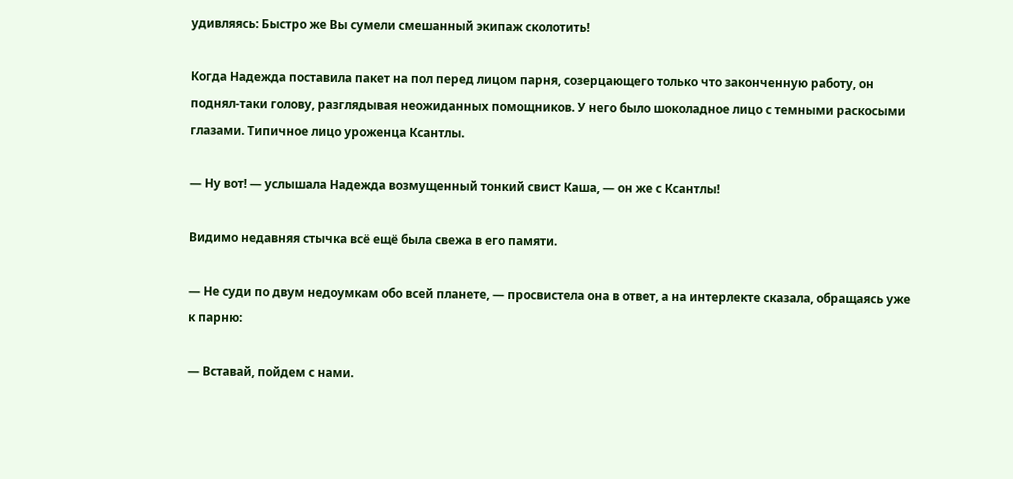удивляясь: Быстро же Вы сумели смешанный экипаж сколотить!

Когда Надежда поставила пакет на пол перед лицом парня, созерцающего только что законченную работу, он поднял-таки голову, разглядывая неожиданных помощников. У него было шоколадное лицо с темными раскосыми глазами. Типичное лицо уроженца Ксантлы.

— Ну вот! — услышала Надежда возмущенный тонкий свист Каша, — он же с Ксантлы!

Видимо недавняя стычка всё ещё была свежа в его памяти.

— Не суди по двум недоумкам обо всей планете, — просвистела она в ответ, а на интерлекте сказала, обращаясь уже к парню:

— Вставай, пойдем с нами.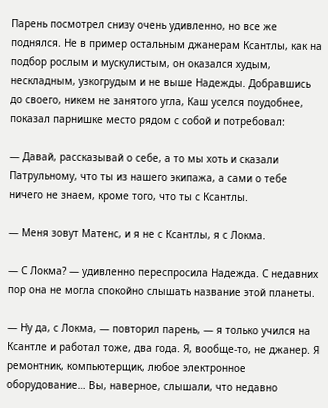Парень посмотрел снизу очень удивленно, но все же поднялся. Не в пример остальным джанерам Ксантлы, как на подбор рослым и мускулистым, он оказался худым, нескладным, узкогрудым и не выше Надежды. Добравшись до своего, никем не занятого угла, Каш уселся поудобнее, показал парнишке место рядом с собой и потребовал:

— Давай, рассказывай о себе, а то мы хоть и сказали Патрульному, что ты из нашего экипажа, а сами о тебе ничего не знаем, кроме того, что ты с Ксантлы.

— Меня зовут Матенс, и я не с Ксантлы, я с Локма.

— С Локма? — удивленно переспросила Надежда. С недавних пор она не могла спокойно слышать название этой планеты.

— Ну да, с Локма, — повторил парень, — я только учился на Ксантле и работал тоже, два года. Я, вообще-то, не джанер. Я ремонтник, компьютерщик, любое электронное оборудование… Вы, наверное, слышали, что недавно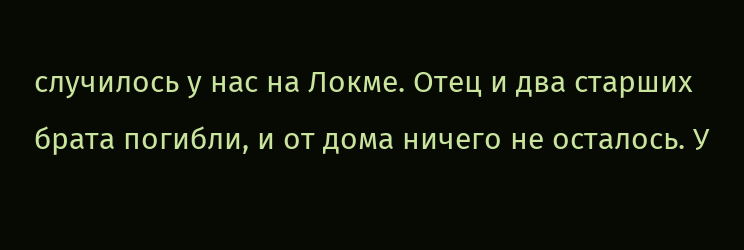случилось у нас на Локме. Отец и два старших брата погибли, и от дома ничего не осталось. У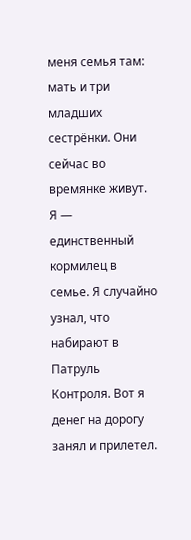меня семья там: мать и три младших сестрёнки. Они сейчас во времянке живут. Я — единственный кормилец в семье. Я случайно узнал, что набирают в Патруль Контроля. Вот я денег на дорогу занял и прилетел.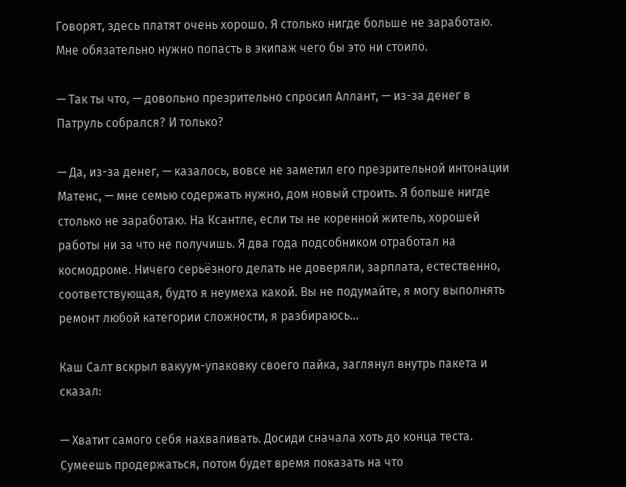Говорят, здесь платят очень хорошо. Я столько нигде больше не заработаю. Мне обязательно нужно попасть в экипаж чего бы это ни стоило.

— Так ты что, — довольно презрительно спросил Аллант, — из-за денег в Патруль собрался? И только?

— Да, из-за денег, — казалось, вовсе не заметил его презрительной интонации Матенс, — мне семью содержать нужно, дом новый строить. Я больше нигде столько не заработаю. На Ксантле, если ты не коренной житель, хорошей работы ни за что не получишь. Я два года подсобником отработал на космодроме. Ничего серьёзного делать не доверяли, зарплата, естественно, соответствующая, будто я неумеха какой. Вы не подумайте, я могу выполнять ремонт любой категории сложности, я разбираюсь…

Каш Салт вскрыл вакуум-упаковку своего пайка, заглянул внутрь пакета и сказал:

— Хватит самого себя нахваливать. Досиди сначала хоть до конца теста. Сумеешь продержаться, потом будет время показать на что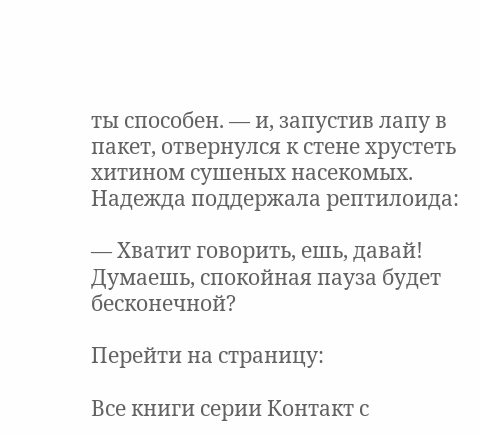ты способен. — и, запустив лапу в пакет, отвернулся к стене хрустеть хитином сушеных насекомых. Надежда поддержала рептилоида:

— Хватит говорить, ешь, давай! Думаешь, спокойная пауза будет бесконечной?

Перейти на страницу:

Все книги серии Контакт с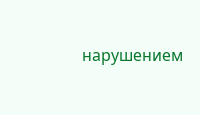нарушением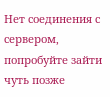Нет соединения с сервером, попробуйте зайти чуть позже